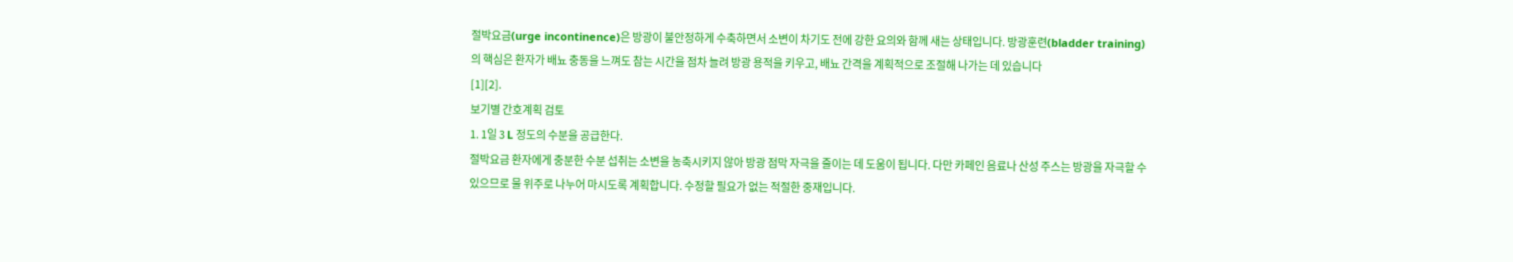절박요금(urge incontinence)은 방광이 불안정하게 수축하면서 소변이 차기도 전에 강한 요의와 함께 새는 상태입니다. 방광훈련(bladder training)의 핵심은 환자가 배뇨 충동을 느껴도 참는 시간을 점차 늘려 방광 용적을 키우고, 배뇨 간격을 계획적으로 조절해 나가는 데 있습니다
[1][2].
보기별 간호계획 검토
1. 1일 3 L 정도의 수분을 공급한다.
절박요금 환자에게 충분한 수분 섭취는 소변을 농축시키지 않아 방광 점막 자극을 줄이는 데 도움이 됩니다. 다만 카페인 음료나 산성 주스는 방광을 자극할 수 있으므로 물 위주로 나누어 마시도록 계획합니다. 수정할 필요가 없는 적절한 중재입니다.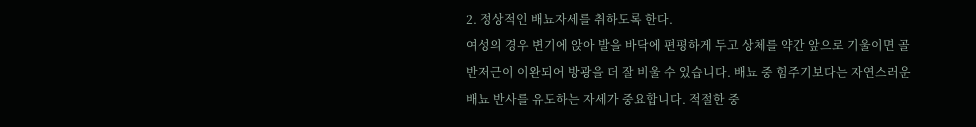2. 정상적인 배뇨자세를 취하도록 한다.
여성의 경우 변기에 앉아 발을 바닥에 편평하게 두고 상체를 약간 앞으로 기울이면 골반저근이 이완되어 방광을 더 잘 비울 수 있습니다. 배뇨 중 힘주기보다는 자연스러운 배뇨 반사를 유도하는 자세가 중요합니다. 적절한 중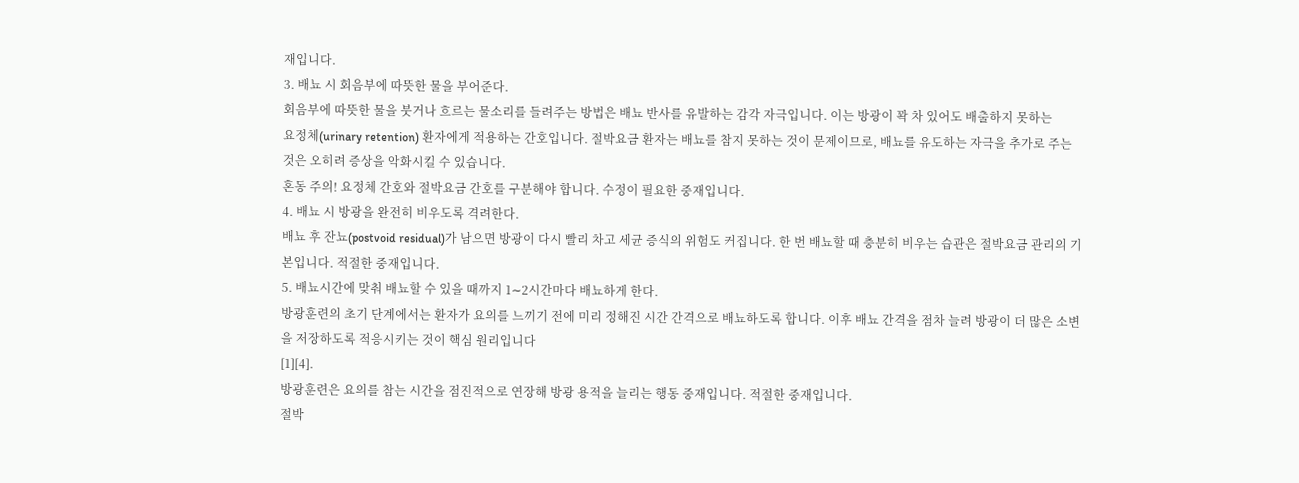재입니다.
3. 배뇨 시 회음부에 따뜻한 물을 부어준다.
회음부에 따뜻한 물을 붓거나 흐르는 물소리를 들려주는 방법은 배뇨 반사를 유발하는 감각 자극입니다. 이는 방광이 꽉 차 있어도 배출하지 못하는
요정체(urinary retention) 환자에게 적용하는 간호입니다. 절박요금 환자는 배뇨를 참지 못하는 것이 문제이므로, 배뇨를 유도하는 자극을 추가로 주는 것은 오히려 증상을 악화시킬 수 있습니다.
혼동 주의! 요정체 간호와 절박요금 간호를 구분해야 합니다. 수정이 필요한 중재입니다.
4. 배뇨 시 방광을 완전히 비우도록 격려한다.
배뇨 후 잔뇨(postvoid residual)가 남으면 방광이 다시 빨리 차고 세균 증식의 위험도 커집니다. 한 번 배뇨할 때 충분히 비우는 습관은 절박요금 관리의 기본입니다. 적절한 중재입니다.
5. 배뇨시간에 맞춰 배뇨할 수 있을 때까지 1∼2시간마다 배뇨하게 한다.
방광훈련의 초기 단계에서는 환자가 요의를 느끼기 전에 미리 정해진 시간 간격으로 배뇨하도록 합니다. 이후 배뇨 간격을 점차 늘려 방광이 더 많은 소변을 저장하도록 적응시키는 것이 핵심 원리입니다
[1][4].
방광훈련은 요의를 참는 시간을 점진적으로 연장해 방광 용적을 늘리는 행동 중재입니다. 적절한 중재입니다.
절박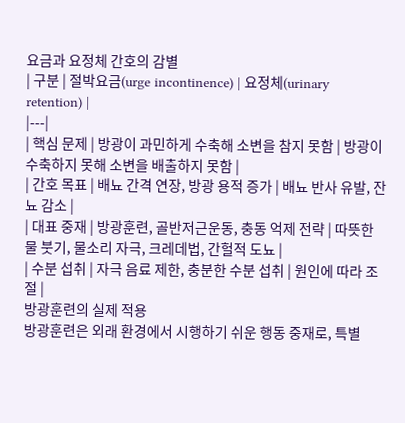요금과 요정체 간호의 감별
| 구분 | 절박요금(urge incontinence) | 요정체(urinary retention) |
|---|
| 핵심 문제 | 방광이 과민하게 수축해 소변을 참지 못함 | 방광이 수축하지 못해 소변을 배출하지 못함 |
| 간호 목표 | 배뇨 간격 연장, 방광 용적 증가 | 배뇨 반사 유발, 잔뇨 감소 |
| 대표 중재 | 방광훈련, 골반저근운동, 충동 억제 전략 | 따뜻한 물 붓기, 물소리 자극, 크레데법, 간헐적 도뇨 |
| 수분 섭취 | 자극 음료 제한, 충분한 수분 섭취 | 원인에 따라 조절 |
방광훈련의 실제 적용
방광훈련은 외래 환경에서 시행하기 쉬운 행동 중재로, 특별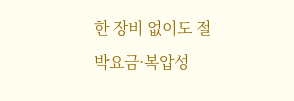한 장비 없이도 절박요금·복압성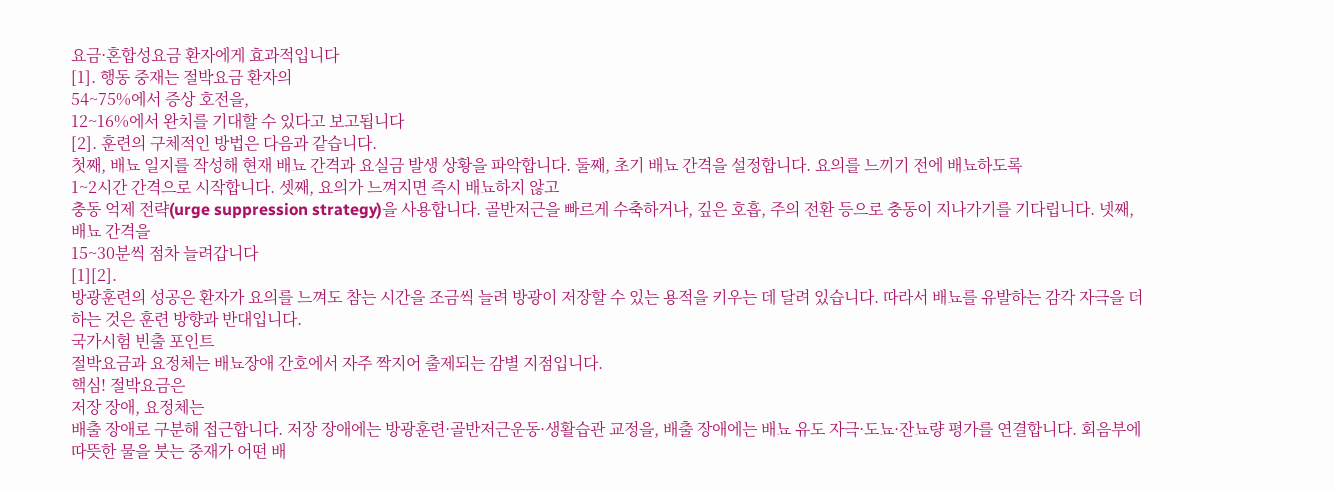요금·혼합성요금 환자에게 효과적입니다
[1]. 행동 중재는 절박요금 환자의
54~75%에서 증상 호전을,
12~16%에서 완치를 기대할 수 있다고 보고됩니다
[2]. 훈련의 구체적인 방법은 다음과 같습니다.
첫째, 배뇨 일지를 작성해 현재 배뇨 간격과 요실금 발생 상황을 파악합니다. 둘째, 초기 배뇨 간격을 설정합니다. 요의를 느끼기 전에 배뇨하도록
1~2시간 간격으로 시작합니다. 셋째, 요의가 느껴지면 즉시 배뇨하지 않고
충동 억제 전략(urge suppression strategy)을 사용합니다. 골반저근을 빠르게 수축하거나, 깊은 호흡, 주의 전환 등으로 충동이 지나가기를 기다립니다. 넷째, 배뇨 간격을
15~30분씩 점차 늘려갑니다
[1][2].
방광훈련의 성공은 환자가 요의를 느껴도 참는 시간을 조금씩 늘려 방광이 저장할 수 있는 용적을 키우는 데 달려 있습니다. 따라서 배뇨를 유발하는 감각 자극을 더하는 것은 훈련 방향과 반대입니다.
국가시험 빈출 포인트
절박요금과 요정체는 배뇨장애 간호에서 자주 짝지어 출제되는 감별 지점입니다.
핵심! 절박요금은
저장 장애, 요정체는
배출 장애로 구분해 접근합니다. 저장 장애에는 방광훈련·골반저근운동·생활습관 교정을, 배출 장애에는 배뇨 유도 자극·도뇨·잔뇨량 평가를 연결합니다. 회음부에 따뜻한 물을 붓는 중재가 어떤 배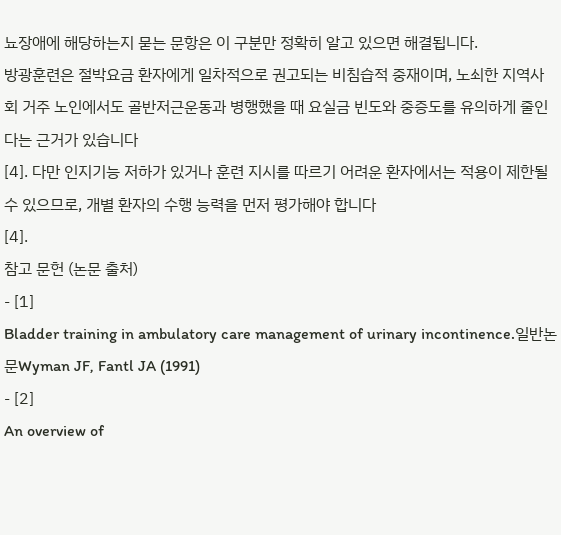뇨장애에 해당하는지 묻는 문항은 이 구분만 정확히 알고 있으면 해결됩니다.
방광훈련은 절박요금 환자에게 일차적으로 권고되는 비침습적 중재이며, 노쇠한 지역사회 거주 노인에서도 골반저근운동과 병행했을 때 요실금 빈도와 중증도를 유의하게 줄인다는 근거가 있습니다
[4]. 다만 인지기능 저하가 있거나 훈련 지시를 따르기 어려운 환자에서는 적용이 제한될 수 있으므로, 개별 환자의 수행 능력을 먼저 평가해야 합니다
[4].
참고 문헌 (논문 출처)
- [1]
Bladder training in ambulatory care management of urinary incontinence.일반논문Wyman JF, Fantl JA (1991)
- [2]
An overview of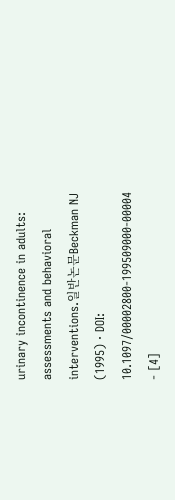urinary incontinence in adults: assessments and behavioral interventions.일반논문Beckman NJ (1995) · DOI: 10.1097/00002800-199509000-00004
- [4]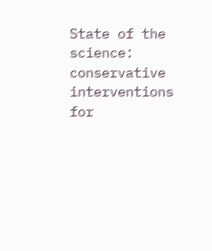State of the science: conservative interventions for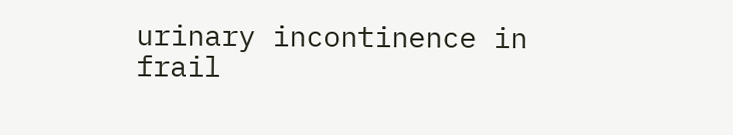urinary incontinence in frail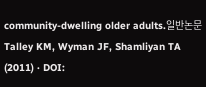community-dwelling older adults.일반논문Talley KM, Wyman JF, Shamliyan TA (2011) · DOI: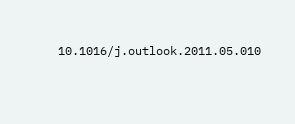10.1016/j.outlook.2011.05.010